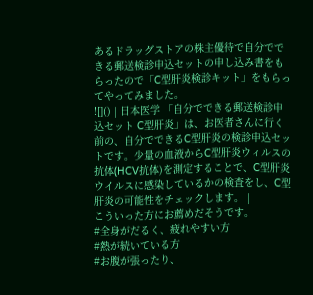あるドラッグストアの株主優待で自分でできる郵送検診申込セットの申し込み書をもらったので「C型肝炎検診キット」をもらってやってみました。
![]() | 日本医学 「自分でできる郵送検診申込セット C型肝炎」は、お医者さんに行く前の、自分でできるC型肝炎の検診申込セットです。少量の血液からC型肝炎ウィルスの抗体(HCV抗体)を測定することで、C型肝炎ウイルスに感染しているかの検査をし、C型肝炎の可能性をチェックします。 |
こういった方にお薦めだそうです。
#全身がだるく、疲れやすい方
#熱が続いている方
#お腹が張ったり、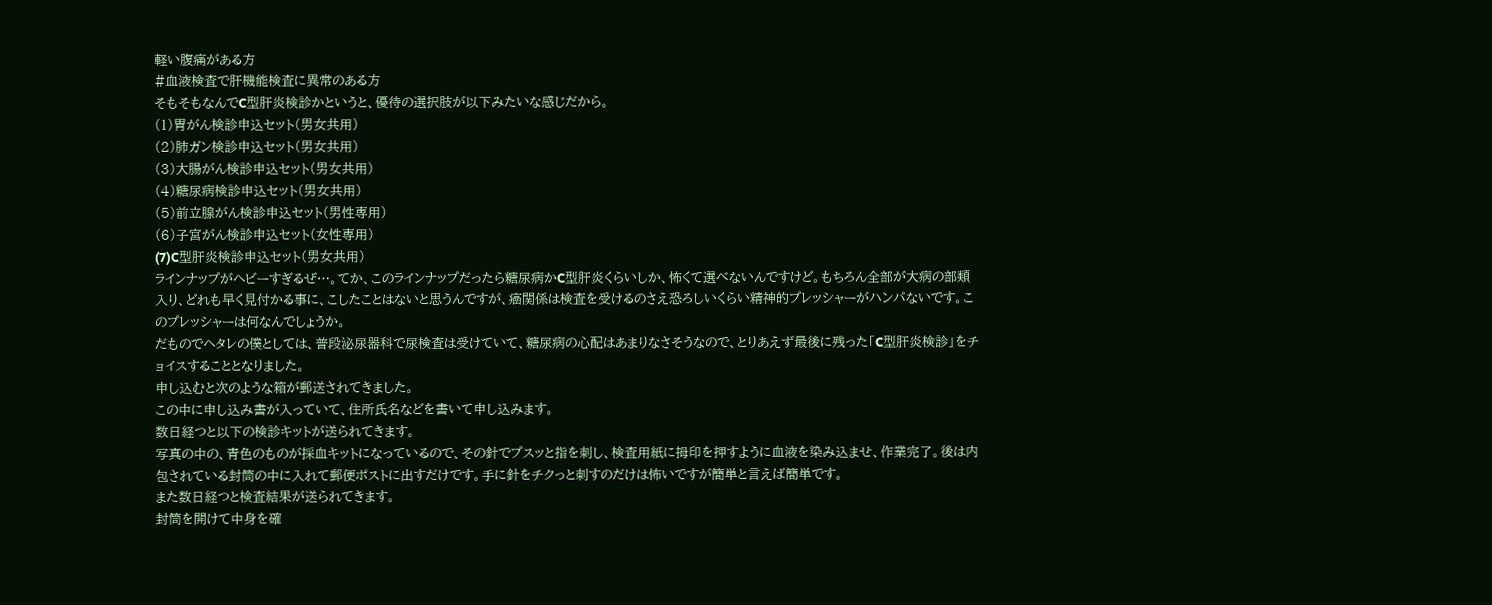軽い腹痛がある方
#血液検査で肝機能検査に異常のある方
そもそもなんでC型肝炎検診かというと、優待の選択肢が以下みたいな感じだから。
(1)胃がん検診申込セット(男女共用)
(2)肺ガン検診申込セット(男女共用)
(3)大腸がん検診申込セット(男女共用)
(4)糖尿病検診申込セット(男女共用)
(5)前立腺がん検診申込セット(男性専用)
(6)子宮がん検診申込セット(女性専用)
(7)C型肝炎検診申込セット(男女共用)
ラインナップがヘビーすぎるぜ…。てか、このラインナップだったら糖尿病かC型肝炎くらいしか、怖くて選べないんですけど。もちろん全部が大病の部類入り、どれも早く見付かる事に、こしたことはないと思うんですが、癌関係は検査を受けるのさえ恐ろしいくらい精神的プレッシャーがハンパないです。このプレッシャーは何なんでしょうか。
だものでヘタレの僕としては、普段泌尿器科で尿検査は受けていて、糖尿病の心配はあまりなさそうなので、とりあえず最後に残った「C型肝炎検診」をチョイスすることとなりました。
申し込むと次のような箱が郵送されてきました。
この中に申し込み書が入っていて、住所氏名などを書いて申し込みます。
数日経つと以下の検診キットが送られてきます。
写真の中の、青色のものが採血キットになっているので、その針でプスッと指を刺し、検査用紙に拇印を押すように血液を染み込ませ、作業完了。後は内包されている封筒の中に入れて郵便ポストに出すだけです。手に針をチクっと刺すのだけは怖いですが簡単と言えば簡単です。
また数日経つと検査結果が送られてきます。
封筒を開けて中身を確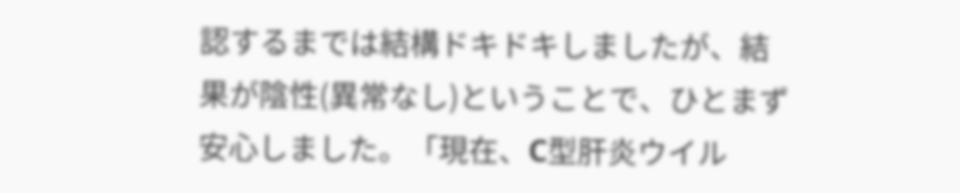認するまでは結構ドキドキしましたが、結果が陰性(異常なし)ということで、ひとまず安心しました。「現在、C型肝炎ウイル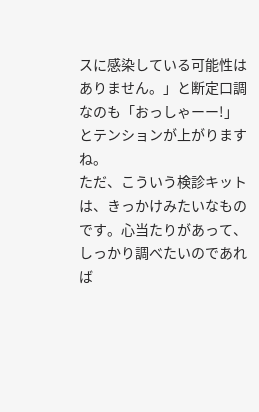スに感染している可能性はありません。」と断定口調なのも「おっしゃーー!」とテンションが上がりますね。
ただ、こういう検診キットは、きっかけみたいなものです。心当たりがあって、しっかり調べたいのであれば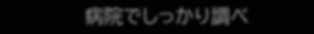病院でしっかり調べ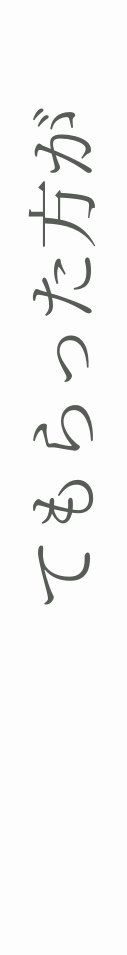てもらった方が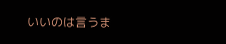いいのは言うま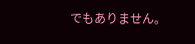でもありません。